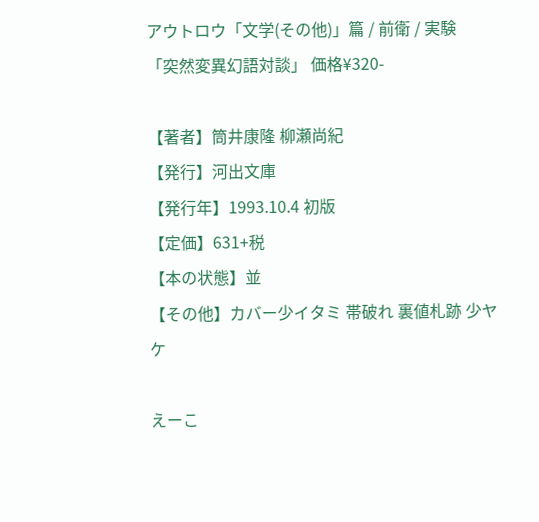アウトロウ「文学(その他)」篇 / 前衛 / 実験
「突然変異幻語対談」 価格¥320-

【著者】筒井康隆 柳瀬尚紀
【発行】河出文庫
【発行年】1993.10.4 初版
【定価】631+税
【本の状態】並
【その他】カバー少イタミ 帯破れ 裏値札跡 少ヤケ

えーこ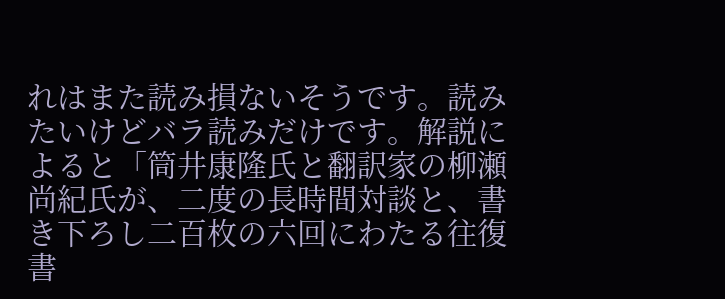れはまた読み損ないそうです。読みたいけどバラ読みだけです。解説によると「筒井康隆氏と翻訳家の柳瀬尚紀氏が、二度の長時間対談と、書き下ろし二百枚の六回にわたる往復書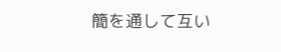簡を通して互い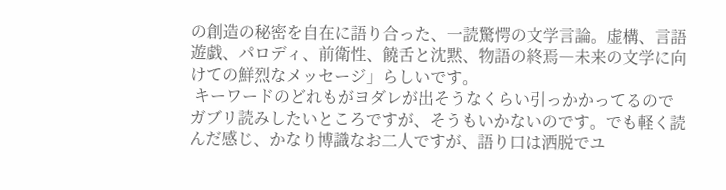の創造の秘密を自在に語り合った、一読驚愕の文学言論。虚構、言語遊戯、パロディ、前衛性、饒舌と沈黙、物語の終焉―未来の文学に向けての鮮烈なメッセージ」らしいです。
 キーワードのどれもがヨダレが出そうなくらい引っかかってるのでガブリ読みしたいところですが、そうもいかないのです。でも軽く読んだ感じ、かなり博識なお二人ですが、語り口は洒脱でユ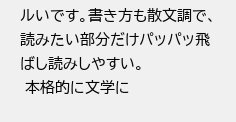ルいです。書き方も散文調で、読みたい部分だけパッパッ飛ばし読みしやすい。
 本格的に文学に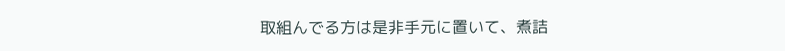取組んでる方は是非手元に置いて、煮詰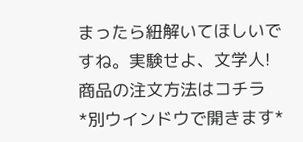まったら紐解いてほしいですね。実験せよ、文学人!
商品の注文方法はコチラ
*別ウインドウで開きます*